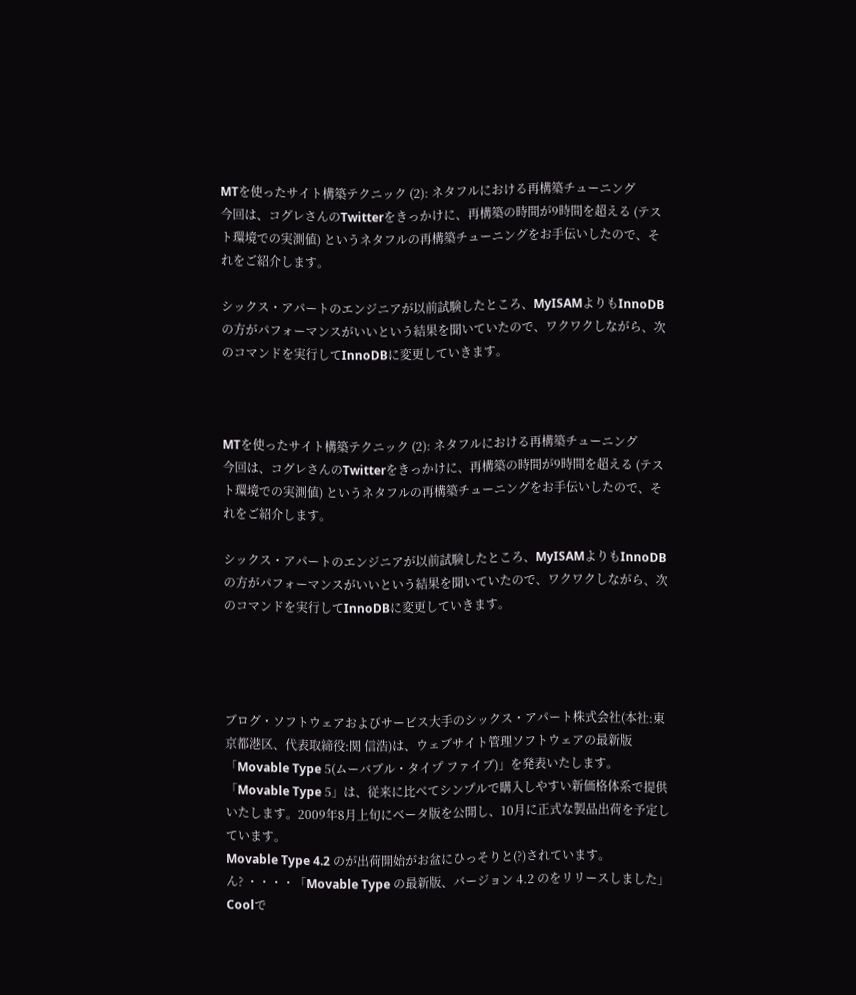MTを使ったサイト構築テクニック (2): ネタフルにおける再構築チューニング
今回は、コグレさんのTwitterをきっかけに、再構築の時間が9時間を超える (テスト環境での実測値) というネタフルの再構築チューニングをお手伝いしたので、それをご紹介します。

シックス・アパートのエンジニアが以前試験したところ、MyISAMよりもInnoDBの方がパフォーマンスがいいという結果を聞いていたので、ワクワクしながら、次のコマンドを実行してInnoDBに変更していきます。



MTを使ったサイト構築テクニック (2): ネタフルにおける再構築チューニング
今回は、コグレさんのTwitterをきっかけに、再構築の時間が9時間を超える (テスト環境での実測値) というネタフルの再構築チューニングをお手伝いしたので、それをご紹介します。

シックス・アパートのエンジニアが以前試験したところ、MyISAMよりもInnoDBの方がパフォーマンスがいいという結果を聞いていたので、ワクワクしながら、次のコマンドを実行してInnoDBに変更していきます。




ブログ・ソフトウェアおよびサービス大手のシックス・アパート株式会社(本社:東京都港区、代表取締役:関 信浩)は、ウェブサイト管理ソフトウェアの最新版「Movable Type 5(ムーバブル・タイプ ファイブ)」を発表いたします。「Movable Type 5」は、従来に比べてシンプルで購入しやすい新価格体系で提供いたします。2009年8月上旬にベータ版を公開し、10月に正式な製品出荷を予定しています。
Movable Type 4.2 のが出荷開始がお盆にひっそりと(?)されています。
ん? ・・・・「Movable Type の最新版、バージョン 4.2 のをリリースしました」
Coolで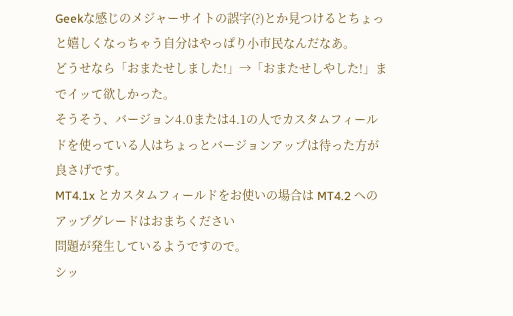Geekな感じのメジャーサイトの誤字(?)とか見つけるとちょっと嬉しくなっちゃう自分はやっぱり小市民なんだなあ。
どうせなら「おまたせしました!」→「おまたせしやした!」までイッて欲しかった。
そうそう、バージョン4.0または4.1の人でカスタムフィールドを使っている人はちょっとバージョンアップは待った方が良さげです。
MT4.1x とカスタムフィールドをお使いの場合は MT4.2 へのアップグレードはおまちください
問題が発生しているようですので。
シッ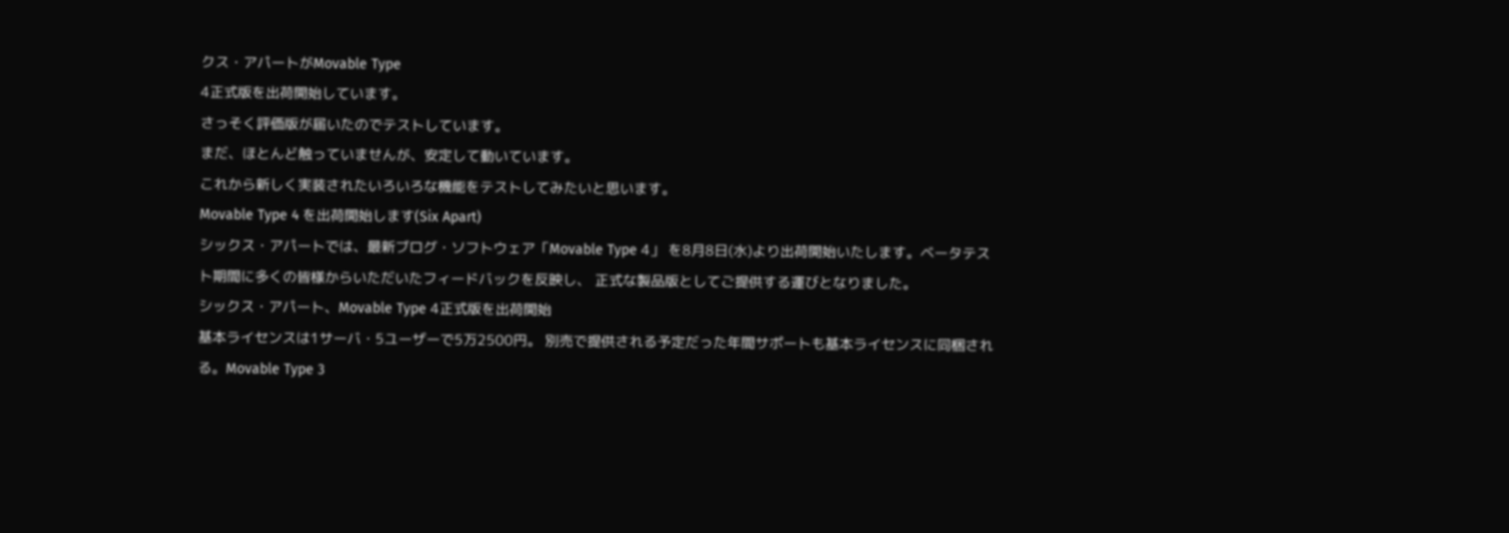クス・アパートがMovable Type
4正式版を出荷開始しています。
さっそく評価版が届いたのでテストしています。
まだ、ほとんど触っていませんが、安定して動いています。
これから新しく実装されたいろいろな機能をテストしてみたいと思います。
Movable Type 4 を出荷開始します(Six Apart)
シックス・アパートでは、最新ブログ・ソフトウェア「Movable Type 4」 を8月8日(水)より出荷開始いたします。ベータテスト期間に多くの皆様からいただいたフィードバックを反映し、 正式な製品版としてご提供する運びとなりました。
シックス・アパート、Movable Type 4正式版を出荷開始
基本ライセンスは1サーバ・5ユーザーで5万2500円。 別売で提供される予定だった年間サポートも基本ライセンスに同梱される。Movable Type 3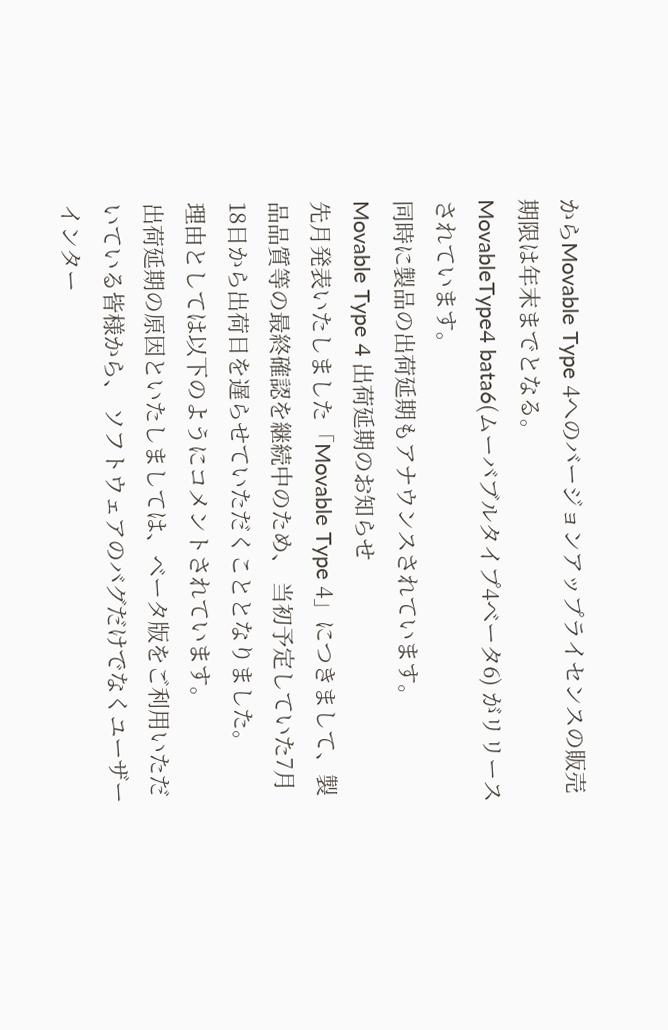からMovable Type 4へのバージョンアップライセンスの販売期限は年末までとなる。
MovableType4 bata6(ムーバブルタイプ4ベータ6) がリリースされています。
同時に製品の出荷延期もアナウンスされています。
Movable Type 4 出荷延期のお知らせ
先月発表いたしました「Movable Type 4」につきまして、製品品質等の最終確認を継続中のため、 当初予定していた7月18日から出荷日を遅らせていただくこととなりました。
理由としては以下のようにコメントされています。
出荷延期の原因といたしましては、ベータ版をご利用いただいている皆様から、 ソフトウェアのバグだけでなくユーザーインター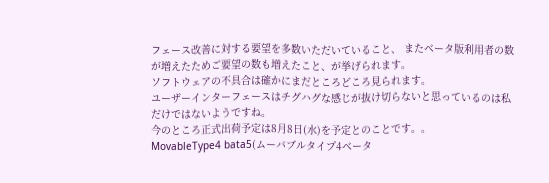フェース改善に対する要望を多数いただいていること、 またベータ版利用者の数が増えたためご要望の数も増えたこと、が挙げられます。
ソフトウェアの不具合は確かにまだところどころ見られます。
ユーザーインターフェースはチグハグな感じが抜け切らないと思っているのは私だけではないようですね。
今のところ正式出荷予定は8月8日(水)を予定とのことです。。
MovableType4 bata5(ムーバブルタイプ4ベータ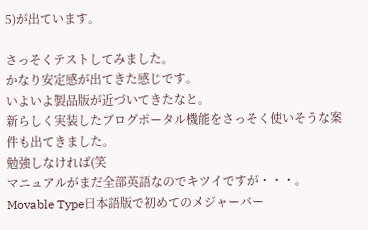5)が出ています。

さっそくテストしてみました。
かなり安定感が出てきた感じです。
いよいよ製品版が近づいてきたなと。
新らしく実装したブログポータル機能をさっそく使いそうな案件も出てきました。
勉強しなければ(笑
マニュアルがまだ全部英語なのでキツイですが・・・。
Movable Type日本語版で初めてのメジャーバー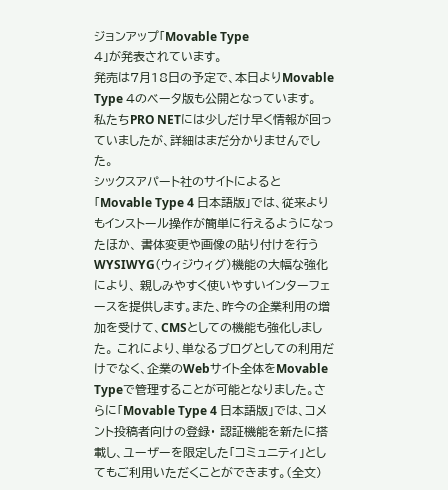ジョンアップ「Movable Type
4」が発表されています。
発売は7月18日の予定で、本日よりMovable Type 4のベータ版も公開となっています。
私たちPRO NETには少しだけ早く情報が回っていましたが、詳細はまだ分かりませんでした。
シックスアパート社のサイトによると
「Movable Type 4 日本語版」では、従来よりもインストール操作が簡単に行えるようになったほか、 書体変更や画像の貼り付けを行うWYSIWYG(ウィジウィグ)機能の大幅な強化により、 親しみやすく使いやすいインターフェースを提供します。また、昨今の企業利用の増加を受けて、CMSとしての機能も強化しました。 これにより、単なるブログとしての利用だけでなく、企業のWebサイト全体をMovable Typeで管理することが可能となりました。さらに「Movable Type 4 日本語版」では、コメント投稿者向けの登録・ 認証機能を新たに搭載し、ユーザーを限定した「コミュニティ」としてもご利用いただくことができます。(全文)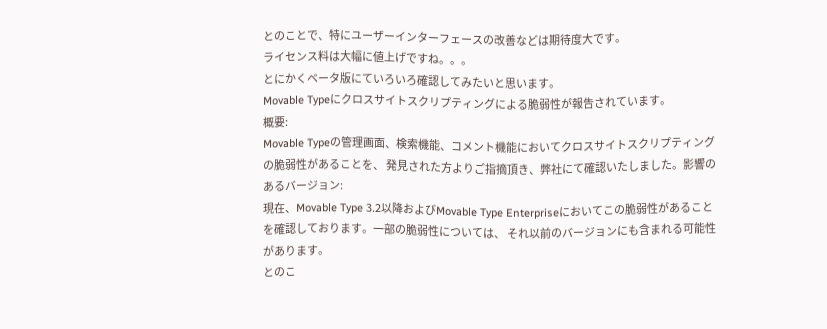とのことで、特にユーザーインターフェースの改善などは期待度大です。
ライセンス料は大幅に値上げですね。。。
とにかくベータ版にていろいろ確認してみたいと思います。
Movable Typeにクロスサイトスクリプティングによる脆弱性が報告されています。
概要:
Movable Typeの管理画面、検索機能、コメント機能においてクロスサイトスクリプティングの脆弱性があることを、 発見された方よりご指摘頂き、弊社にて確認いたしました。影響のあるバージョン:
現在、Movable Type 3.2以降およびMovable Type Enterpriseにおいてこの脆弱性があることを確認しております。一部の脆弱性については、 それ以前のバージョンにも含まれる可能性があります。
とのこ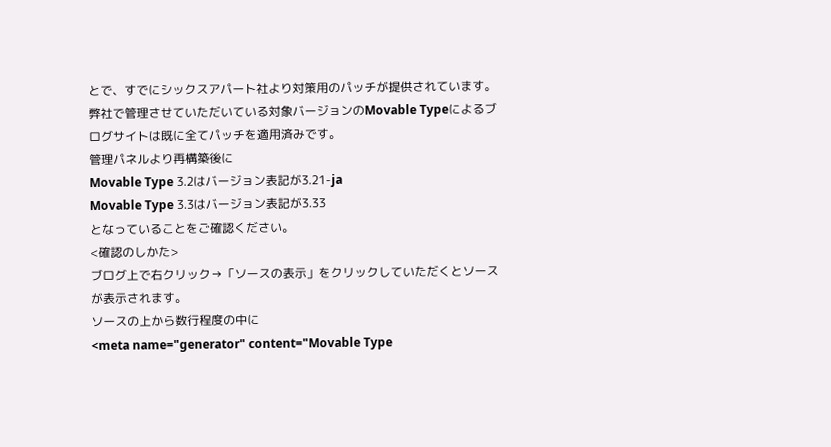とで、すでにシックスアパート社より対策用のパッチが提供されています。
弊社で管理させていただいている対象バージョンのMovable Typeによるブログサイトは既に全てパッチを適用済みです。
管理パネルより再構築後に
Movable Type 3.2はバージョン表記が3.21-ja
Movable Type 3.3はバージョン表記が3.33
となっていることをご確認ください。
<確認のしかた>
ブログ上で右クリック→「ソースの表示」をクリックしていただくとソースが表示されます。
ソースの上から数行程度の中に
<meta name="generator" content="Movable Type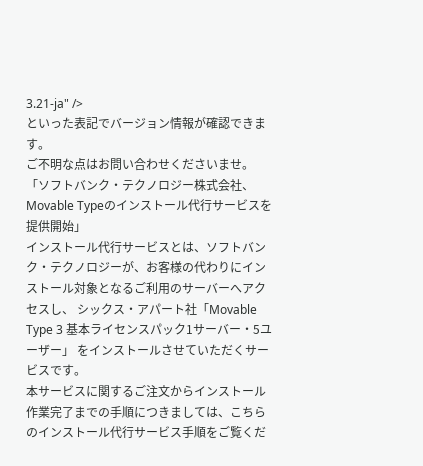3.21-ja" />
といった表記でバージョン情報が確認できます。
ご不明な点はお問い合わせくださいませ。
「ソフトバンク・テクノロジー株式会社、Movable Typeのインストール代行サービスを提供開始」
インストール代行サービスとは、ソフトバンク・テクノロジーが、お客様の代わりにインストール対象となるご利用のサーバーへアクセスし、 シックス・アパート社「Movable Type 3 基本ライセンスパック1サーバー・5ユーザー」 をインストールさせていただくサービスです。
本サービスに関するご注文からインストール作業完了までの手順につきましては、こちらのインストール代行サービス手順をご覧くだ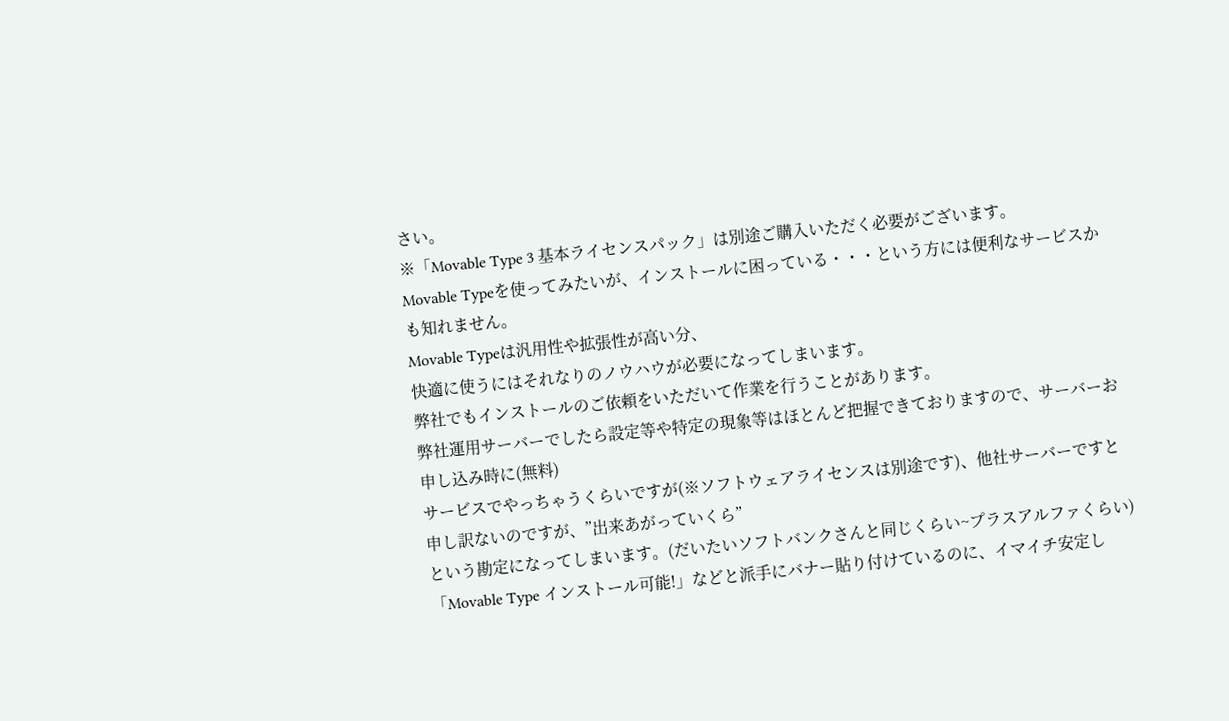さい。
※「Movable Type 3 基本ライセンスパック」は別途ご購入いただく必要がございます。
Movable Typeを使ってみたいが、インストールに困っている・・・という方には便利なサービスかも知れません。
Movable Typeは汎用性や拡張性が高い分、
快適に使うにはそれなりのノウハウが必要になってしまいます。
弊社でもインストールのご依頼をいただいて作業を行うことがあります。
弊社運用サーバーでしたら設定等や特定の現象等はほとんど把握できておりますので、サーバーお申し込み時に(無料)
サービスでやっちゃうくらいですが(※ソフトウェアライセンスは別途です)、他社サーバーですと申し訳ないのですが、”出来あがっていくら”
という勘定になってしまいます。(だいたいソフトバンクさんと同じくらい~プラスアルファくらい)
「Movable Type インストール可能!」などと派手にバナー貼り付けているのに、イマイチ安定し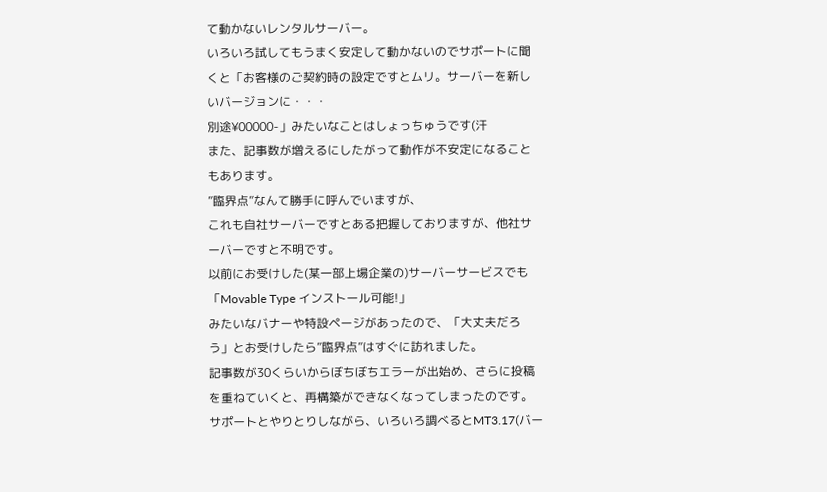て動かないレンタルサーバー。
いろいろ試してもうまく安定して動かないのでサポートに聞くと「お客様のご契約時の設定ですとムリ。サーバーを新しいバージョンに・・・
別途¥00000-」みたいなことはしょっちゅうです(汗
また、記事数が増えるにしたがって動作が不安定になることもあります。
”臨界点”なんて勝手に呼んでいますが、
これも自社サーバーですとある把握しておりますが、他社サーバーですと不明です。
以前にお受けした(某一部上場企業の)サーバーサービスでも「Movable Type インストール可能!」
みたいなバナーや特設ページがあったので、「大丈夫だろう」とお受けしたら”臨界点”はすぐに訪れました。
記事数が30くらいからぼちぼちエラーが出始め、さらに投稿を重ねていくと、再構築ができなくなってしまったのです。
サポートとやりとりしながら、いろいろ調べるとMT3.17(バー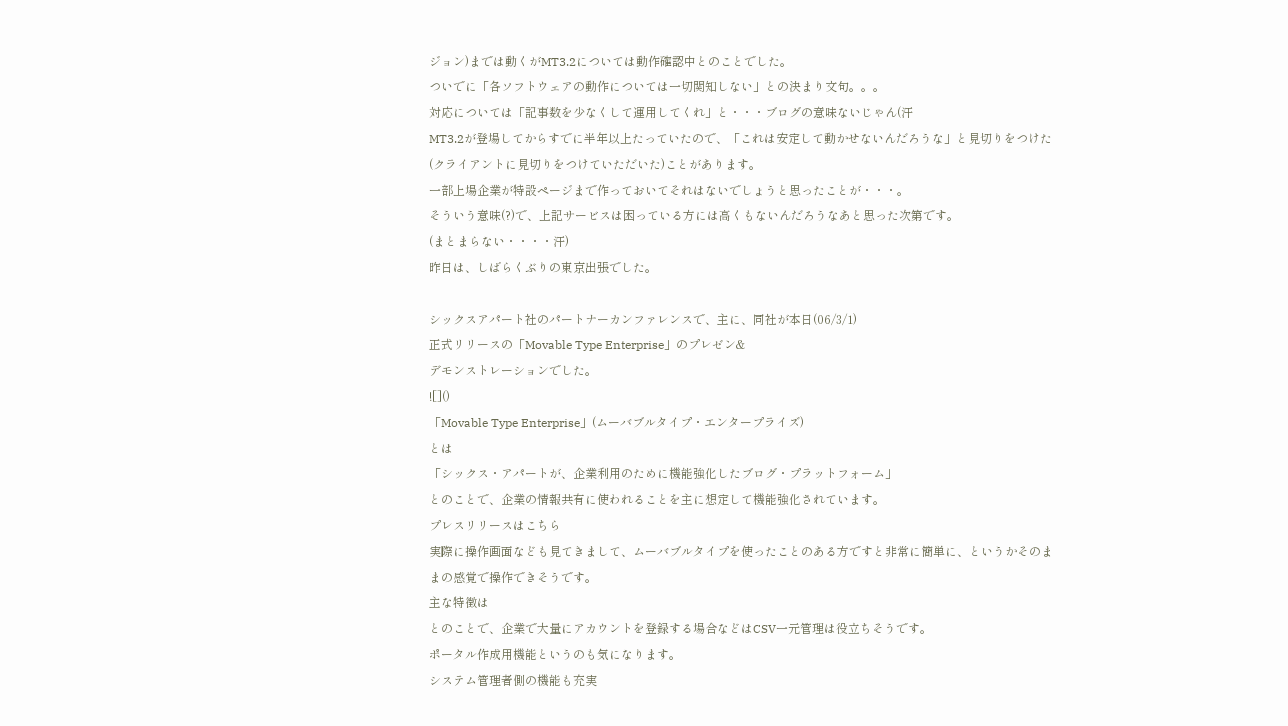ジョン)までは動くがMT3.2については動作確認中とのことでした。
ついでに「各ソフトウェアの動作については一切関知しない」との決まり文句。。。
対応については「記事数を少なくして運用してくれ」と・・・ブログの意味ないじゃん(汗
MT3.2が登場してからすでに半年以上たっていたので、「これは安定して動かせないんだろうな」と見切りをつけた
(クライアントに見切りをつけていただいた)ことがあります。
一部上場企業が特設ページまで作っておいてそれはないでしょうと思ったことが・・・。
そういう意味(?)で、上記サービスは困っている方には高くもないんだろうなあと思った次第です。
(まとまらない・・・・汗)
昨日は、しばらくぶりの東京出張でした。

シックスアパート社のパートナーカンファレンスで、主に、同社が本日(06/3/1)
正式リリースの「Movable Type Enterprise」のプレゼン&
デモンストレーションでした。
![]()
「Movable Type Enterprise」(ムーバブルタイプ・エンタープライズ)
とは
「シックス・アパートが、企業利用のために機能強化したブログ・プラットフォーム」
とのことで、企業の情報共有に使われることを主に想定して機能強化されています。
プレスリリースはこちら
実際に操作画面なども見てきまして、ムーバブルタイプを使ったことのある方ですと非常に簡単に、というかそのままの感覚で操作できそうです。
主な特徴は
とのことで、企業で大量にアカウントを登録する場合などはCSV一元管理は役立ちそうです。
ポータル作成用機能というのも気になります。
システム管理者側の機能も充実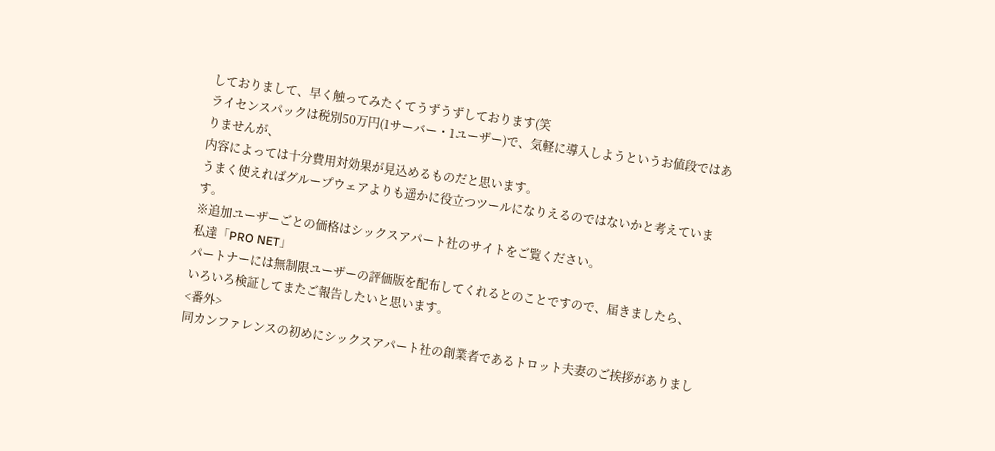しておりまして、早く触ってみたくてうずうずしております(笑
ライセンスパックは税別50万円(1サーバー・1ユーザー)で、気軽に導入しようというお値段ではありませんが、
内容によっては十分費用対効果が見込めるものだと思います。
うまく使えればグループウェアよりも遥かに役立つツールになりえるのではないかと考えています。
※追加ユーザーごとの価格はシックスアパート社のサイトをご覧ください。
私達「PRO NET」
パートナーには無制限ユーザーの評価版を配布してくれるとのことですので、届きましたら、
いろいろ検証してまたご報告したいと思います。
<番外>
同カンファレンスの初めにシックスアパート社の創業者であるトロット夫妻のご挨拶がありまし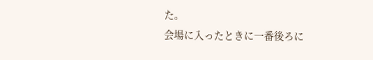た。
会場に入ったときに一番後ろに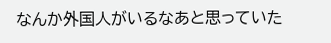なんか外国人がいるなあと思っていた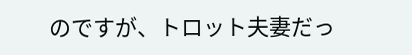のですが、トロット夫妻だっ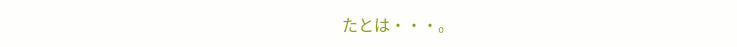たとは・・・。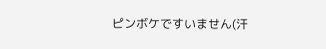ピンボケですいません(汗